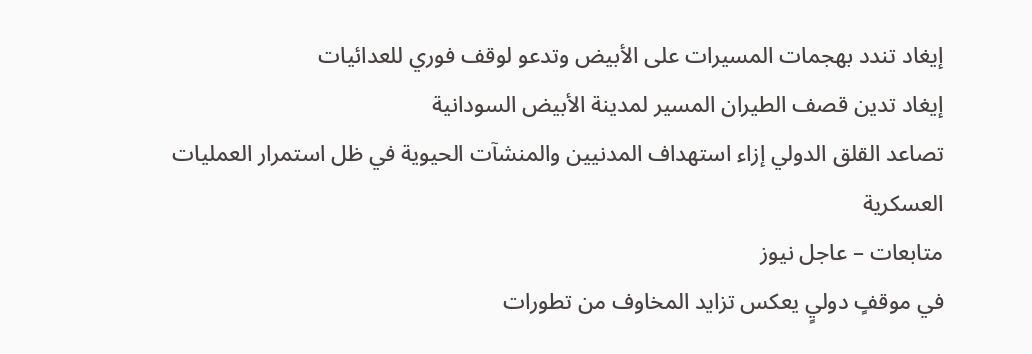إيغاد تندد بهجمات المسيرات على الأبيض وتدعو لوقف فوري للعدائيات
إيغاد تدين قصف الطيران المسير لمدينة الأبيض السودانية
تصاعد القلق الدولي إزاء استهداف المدنيين والمنشآت الحيوية في ظل استمرار العمليات العسكرية
متابعات – عاجل نيوز
في موقفٍ دوليٍ يعكس تزايد المخاوف من تطورات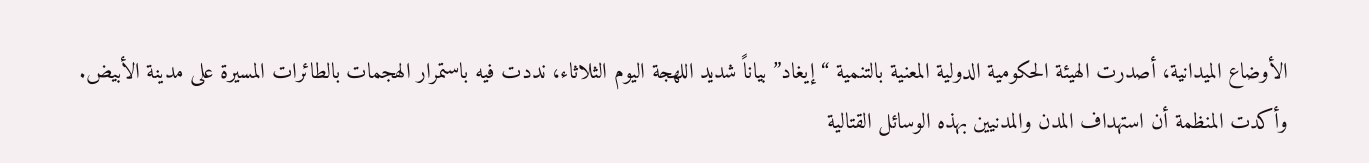الأوضاع الميدانية، أصدرت الهيئة الحكومية الدولية المعنية بالتنمية “إيغاد” بياناً شديد اللهجة اليوم الثلاثاء، نددت فيه باستمرار الهجمات بالطائرات المسيرة على مدينة الأبيض.
وأكدت المنظمة أن استهداف المدن والمدنيين بهذه الوسائل القتالية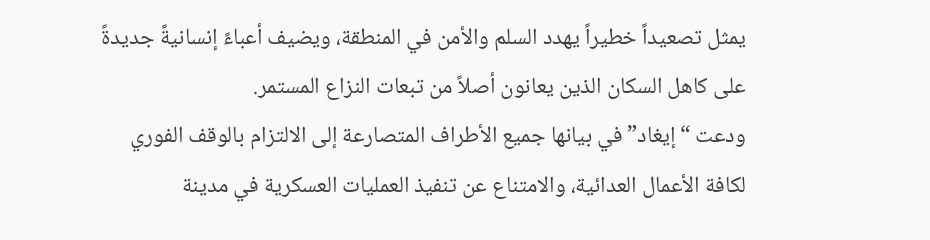يمثل تصعيداً خطيراً يهدد السلم والأمن في المنطقة، ويضيف أعباءً إنسانيةً جديدةً على كاهل السكان الذين يعانون أصلاً من تبعات النزاع المستمر.
ودعت “إيغاد” في بيانها جميع الأطراف المتصارعة إلى الالتزام بالوقف الفوري لكافة الأعمال العدائية، والامتناع عن تنفيذ العمليات العسكرية في مدينة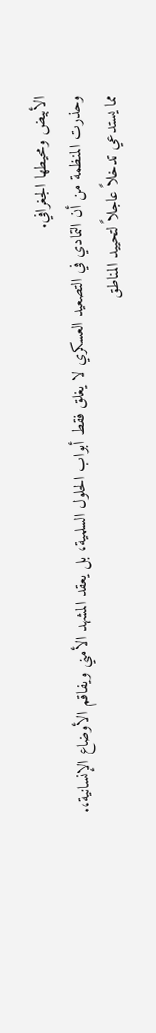الأبيض ومحيطها الجغرافي.
وحذرت المنظمة من أن التمادي في التصعيد العسكري لا يغلق فقط أبواب الحلول السلمية، بل يعقد المشهد الأمني ويفاقم الأوضاع الإنسانية،.
مما يستدعي تدخلاً عاجلاً لتحييد المناطق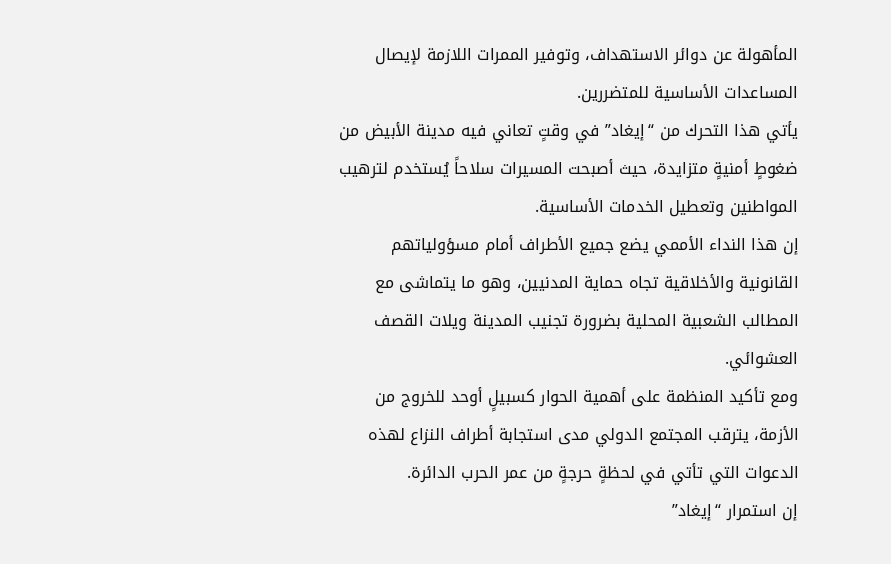المأهولة عن دوائر الاستهداف، وتوفير الممرات اللازمة لإيصال المساعدات الأساسية للمتضررين.
يأتي هذا التحرك من “إيغاد” في وقتٍ تعاني فيه مدينة الأبيض من ضغوطٍ أمنيةٍ متزايدة، حيث أصبحت المسيرات سلاحاً يُستخدم لترهيب المواطنين وتعطيل الخدمات الأساسية.
إن هذا النداء الأممي يضع جميع الأطراف أمام مسؤولياتهم القانونية والأخلاقية تجاه حماية المدنيين، وهو ما يتماشى مع المطالب الشعبية المحلية بضرورة تجنيب المدينة ويلات القصف العشوائي.
ومع تأكيد المنظمة على أهمية الحوار كسبيلٍ أوحد للخروج من الأزمة، يترقب المجتمع الدولي مدى استجابة أطراف النزاع لهذه الدعوات التي تأتي في لحظةٍ حرجةٍ من عمر الحرب الدائرة.
إن استمرار “إيغاد”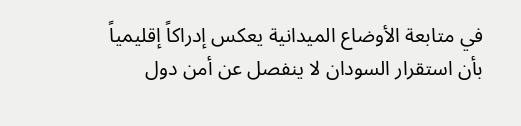في متابعة الأوضاع الميدانية يعكس إدراكاً إقليمياً بأن استقرار السودان لا ينفصل عن أمن دول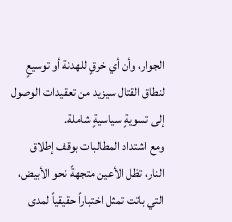الجوار، وأن أي خرقٍ للهدنة أو توسيعٍ لنطاق القتال سيزيد من تعقيدات الوصول إلى تسويةٍ سياسيةٍ شاملة.
ومع اشتداد المطالبات بوقف إطلاق النار، تظل الأعين متجهةً نحو الأبيض، التي باتت تمثل اختباراً حقيقياً لمدى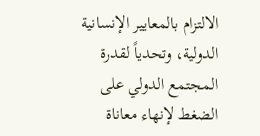الالتزام بالمعايير الإنسانية الدولية، وتحدياً لقدرة المجتمع الدولي على الضغط لإنهاء معاناة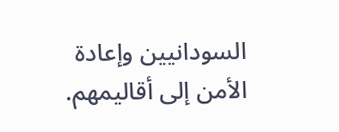السودانيين وإعادة الأمن إلى أقاليمهم.